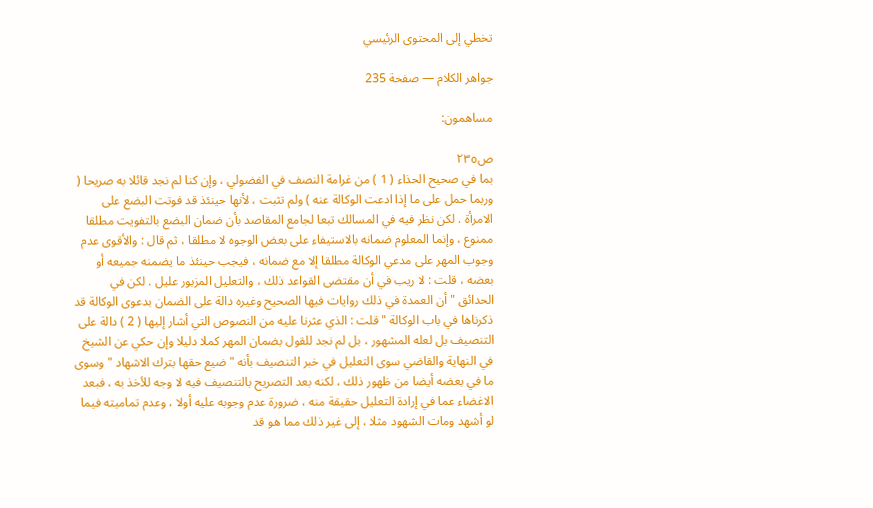تخطي إلى المحتوى الرئيسي

جواهر الكلام — صفحة 235

مساهمون:

ص٢٣٥
بما في صحيح الحذاء ( 1 ) من غرامة النصف في الفضولي ، وإن كنا لم نجد قائلا به صريحا ( وربما حمل على ما إذا ادعت الوكالة عنه ) ولم تثبت ، لأنها حينئذ قد فوتت البضع على الامرأة . لكن نظر فيه في المسالك تبعا لجامع المقاصد بأن ضمان البضع بالتفويت مطلقا ممنوع ، وإنما المعلوم ضمانه بالاستيفاء على بعض الوجوه لا مطلقا ، ثم قال : والأقوى عدم وجوب المهر على مدعي الوكالة مطلقا إلا مع ضمانه ، فيجب حينئذ ما يضمنه جميعه أو بعضه ، قلت : لا ريب في أن مقتضى القواعد ذلك ، والتعليل المزبور عليل . لكن في الحدائق " أن العمدة في ذلك روايات فيها الصحيح وغيره دالة على الضمان بدعوى الوكالة قد ذكرناها في باب الوكالة " قلت : الذي عثرنا عليه من النصوص التي أشار إليها ( 2 ) دالة على التنصيف بل لعله المشهور ، بل لم نجد للقول بضمان المهر كملا دليلا وإن حكي عن الشيخ في النهاية والقاضي سوى التعليل في خبر التنصيف بأنه " ضيع حقها بترك الاشهاد " وسوى ما في بعضه أيضا من ظهور ذلك ، لكنه بعد التصريح بالتنصيف فيه لا وجه للأخذ به ، فبعد الاغضاء عما في إرادة التعليل حقيقة منه ، ضرورة عدم وجوبه عليه أولا ، وعدم تماميته فيما لو أشهد ومات الشهود مثلا ، إلى غير ذلك مما هو قد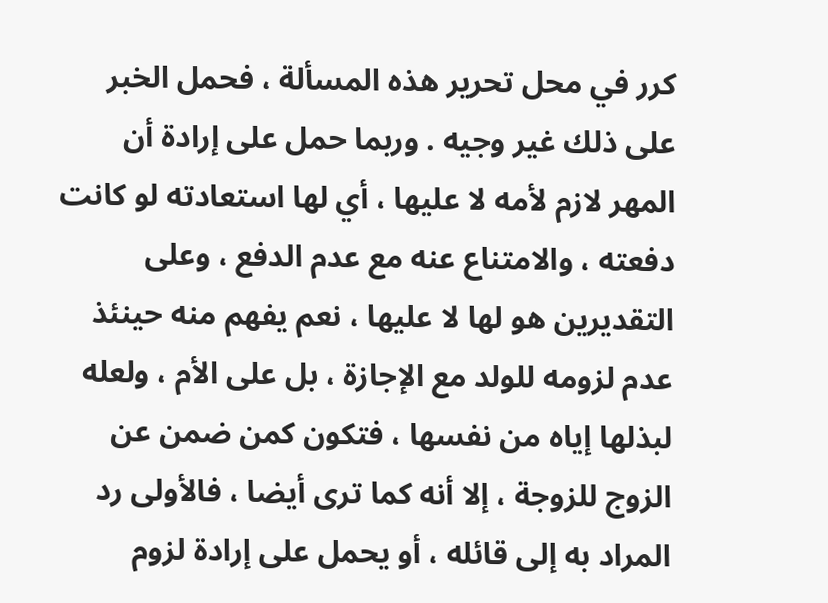كرر في محل تحرير هذه المسألة ، فحمل الخبر على ذلك غير وجيه . وربما حمل على إرادة أن المهر لازم لأمه لا عليها ، أي لها استعادته لو كانت دفعته ، والامتناع عنه مع عدم الدفع ، وعلى التقديرين هو لها لا عليها ، نعم يفهم منه حينئذ عدم لزومه للولد مع الإجازة ، بل على الأم ، ولعله لبذلها إياه من نفسها ، فتكون كمن ضمن عن الزوج للزوجة ، إلا أنه كما ترى أيضا ، فالأولى رد المراد به إلى قائله ، أو يحمل على إرادة لزوم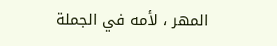المهر ، لأمه في الجملة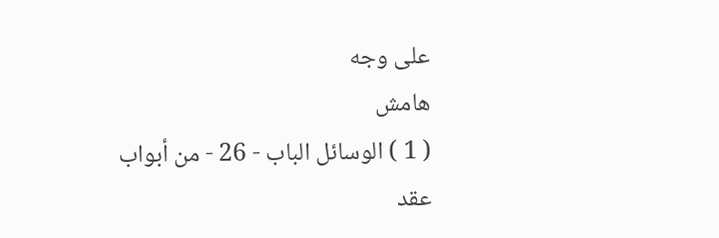على وجه
هامش
( 1 ) الوسائل الباب - 26 - من أبواب عقد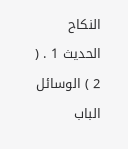النكاح الحديث 1 . ( 2 ) الوسائل الباب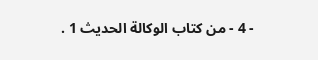- 4 - من كتاب الوكالة الحديث 1 .